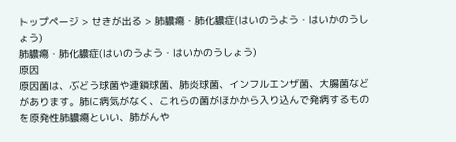トップページ > せきが出る > 肺膿瘍・肺化膿症(はいのうよう・はいかのうしょう)
肺膿瘍・肺化膿症(はいのうよう・はいかのうしょう)
原因
原因菌は、ぶどう球菌や連鎖球菌、肺炎球菌、インフルエンザ菌、大腸菌などがあります。肺に病気がなく、これらの菌がほかから入り込んで発病するものを原発性肺膿瘍といい、肺がんや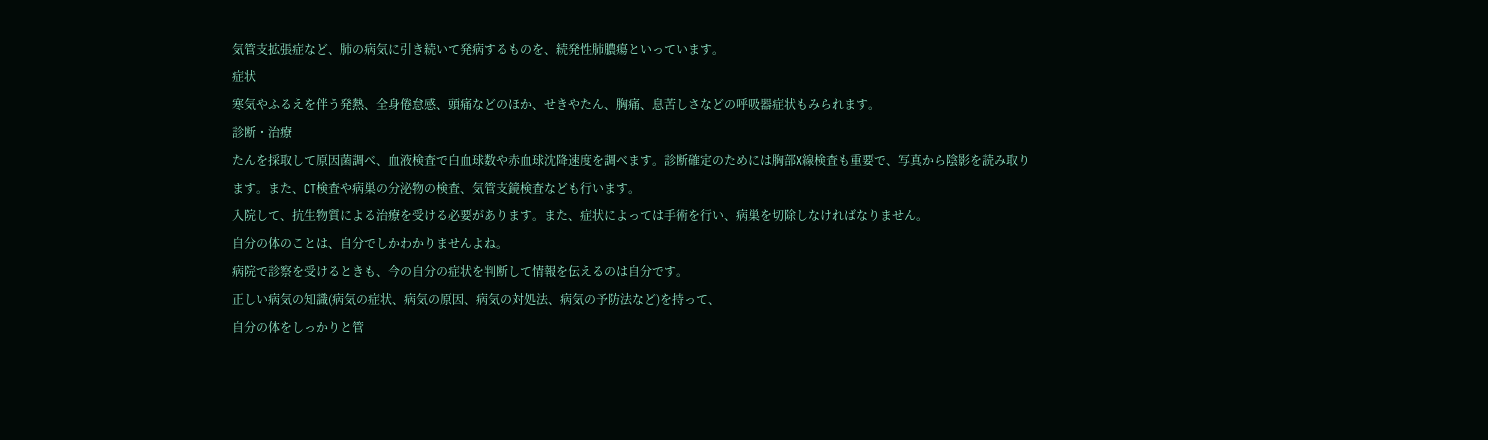気管支拡張症など、肺の病気に引き続いて発病するものを、続発性肺膿瘍といっています。
症状
寒気やふるえを伴う発熱、全身倦怠感、頭痛などのほか、せきやたん、胸痛、息苦しさなどの呼吸器症状もみられます。
診断・治療
たんを採取して原因菌調べ、血液検査で白血球数や赤血球沈降速度を調べます。診断確定のためには胸部X線検査も重要で、写真から陰影を読み取ります。また、CT検査や病巣の分泌物の検査、気管支鏡検査なども行います。
入院して、抗生物質による治療を受ける必要があります。また、症状によっては手術を行い、病巣を切除しなければなりません。
自分の体のことは、自分でしかわかりませんよね。
病院で診察を受けるときも、今の自分の症状を判断して情報を伝えるのは自分です。
正しい病気の知識(病気の症状、病気の原因、病気の対処法、病気の予防法など)を持って、
自分の体をしっかりと管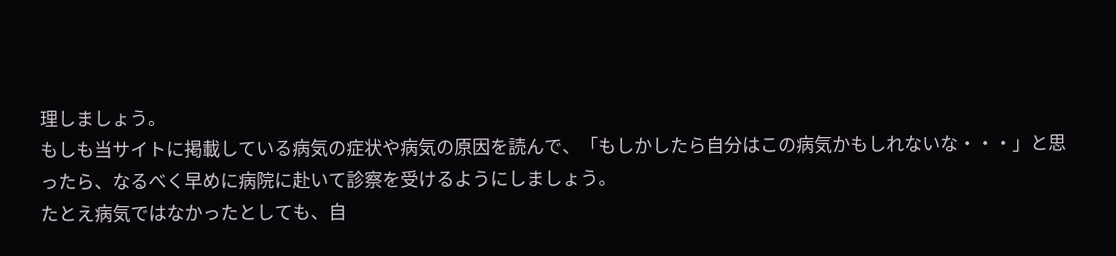理しましょう。
もしも当サイトに掲載している病気の症状や病気の原因を読んで、「もしかしたら自分はこの病気かもしれないな・・・」と思ったら、なるべく早めに病院に赴いて診察を受けるようにしましょう。
たとえ病気ではなかったとしても、自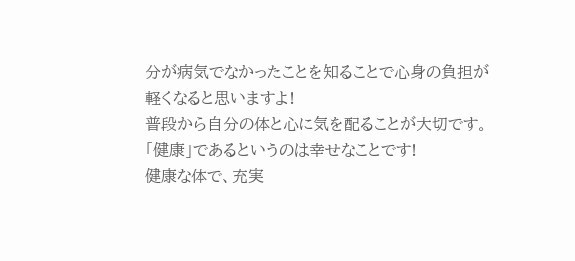分が病気でなかったことを知ることで心身の負担が軽くなると思いますよ!
普段から自分の体と心に気を配ることが大切です。
「健康」であるというのは幸せなことです!
健康な体で、充実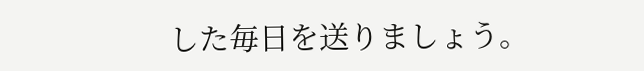した毎日を送りましょう。